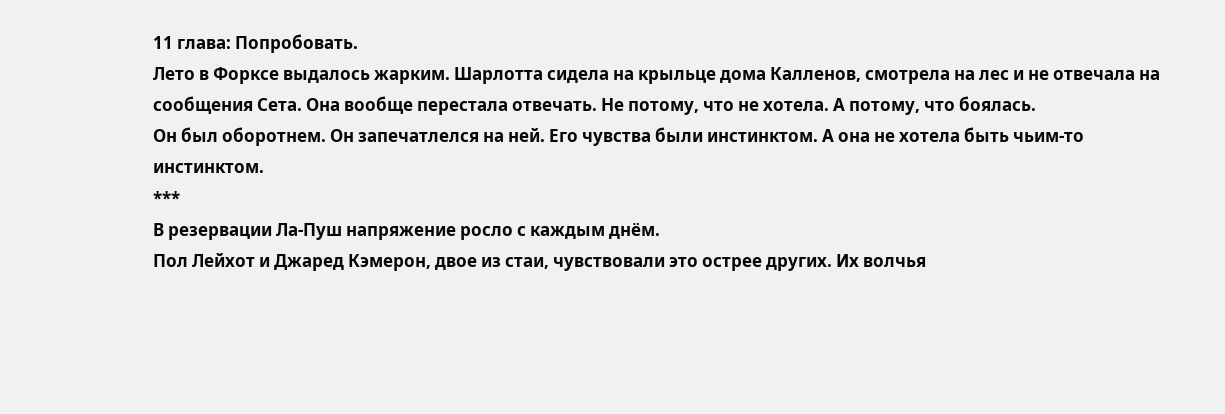11 глава: Попробовать.
Лето в Форксе выдалось жарким. Шарлотта сидела на крыльце дома Калленов, смотрела на лес и не отвечала на сообщения Сета. Она вообще перестала отвечать. Не потому, что не хотела. А потому, что боялась.
Он был оборотнем. Он запечатлелся на ней. Его чувства были инстинктом. А она не хотела быть чьим-то инстинктом.
***
В резервации Ла-Пуш напряжение росло с каждым днём.
Пол Лейхот и Джаред Кэмерон, двое из стаи, чувствовали это острее других. Их волчья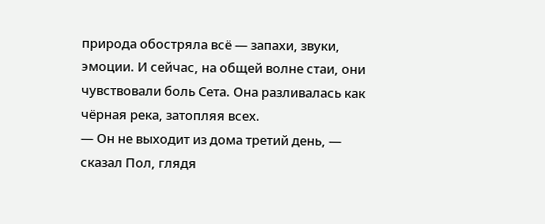природа обостряла всё — запахи, звуки, эмоции. И сейчас, на общей волне стаи, они чувствовали боль Сета. Она разливалась как чёрная река, затопляя всех.
— Он не выходит из дома третий день, — сказал Пол, глядя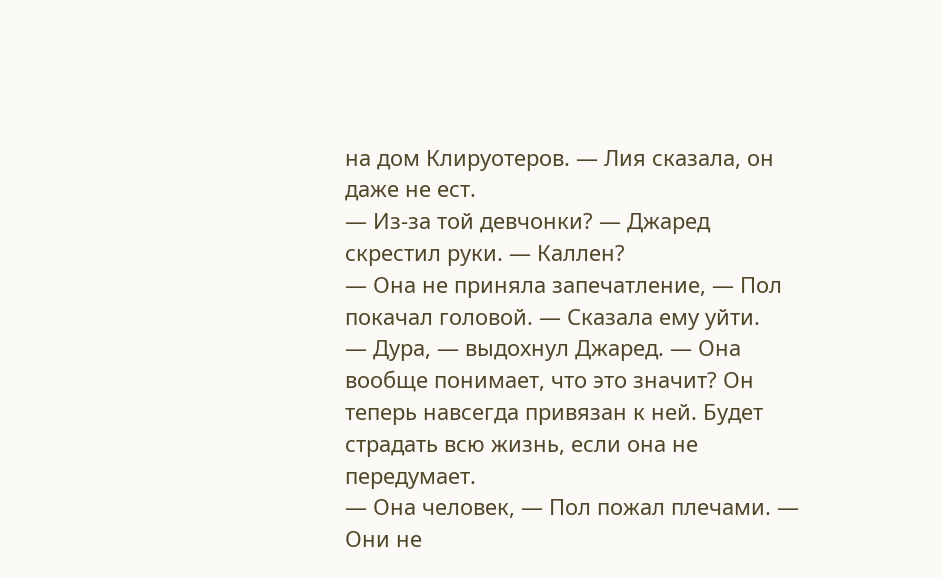на дом Клируотеров. — Лия сказала, он даже не ест.
— Из-за той девчонки? — Джаред скрестил руки. — Каллен?
— Она не приняла запечатление, — Пол покачал головой. — Сказала ему уйти.
— Дура, — выдохнул Джаред. — Она вообще понимает, что это значит? Он теперь навсегда привязан к ней. Будет страдать всю жизнь, если она не передумает.
— Она человек, — Пол пожал плечами. — Они не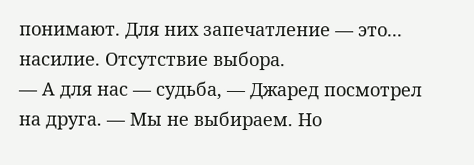понимают. Для них запечатление — это... насилие. Отсутствие выбора.
— А для нас — судьба, — Джаред посмотрел на друга. — Мы не выбираем. Но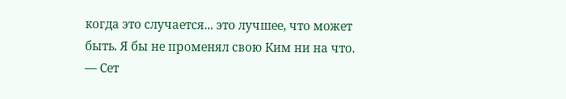когда это случается... это лучшее, что может быть. Я бы не променял свою Ким ни на что.
— Сет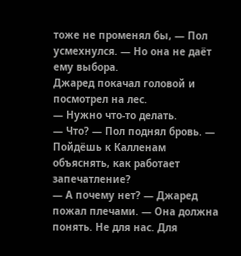тоже не променял бы, — Пол усмехнулся. — Но она не даёт ему выбора.
Джаред покачал головой и посмотрел на лес.
— Нужно что-то делать.
— Что? — Пол поднял бровь. — Пойдёшь к Калленам объяснять, как работает запечатление?
— А почему нет? — Джаред пожал плечами. — Она должна понять. Не для нас. Для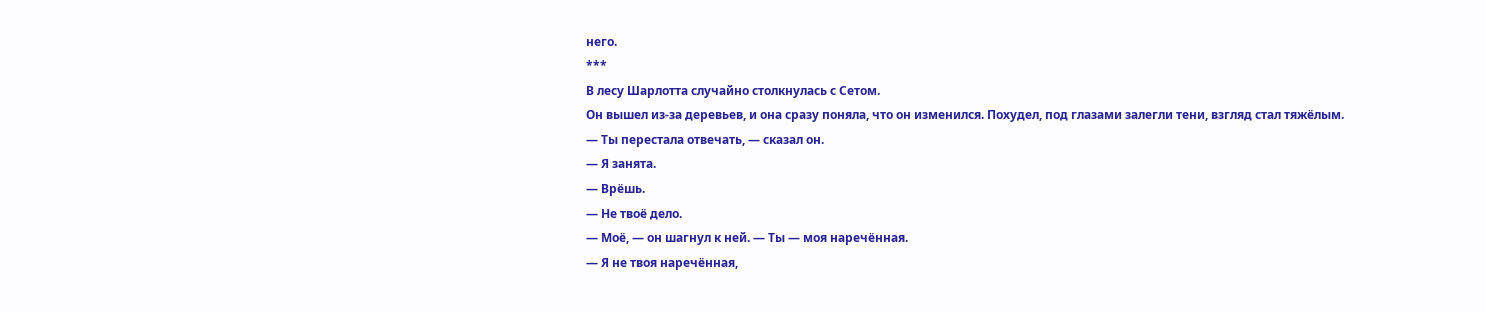него.
***
В лесу Шарлотта случайно столкнулась с Сетом.
Он вышел из-за деревьев, и она сразу поняла, что он изменился. Похудел, под глазами залегли тени, взгляд стал тяжёлым.
— Ты перестала отвечать, — сказал он.
— Я занята.
— Врёшь.
— Не твоё дело.
— Моё, — он шагнул к ней. — Ты — моя наречённая.
— Я не твоя наречённая,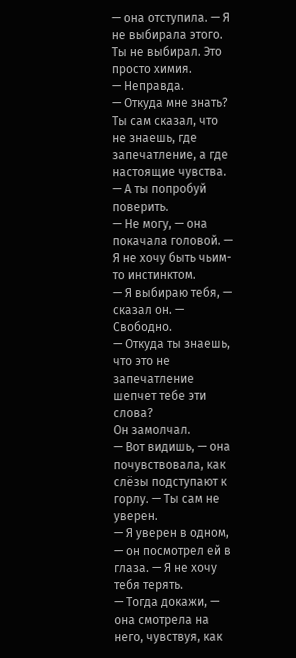— она отступила. — Я не выбирала этого. Ты не выбирал. Это просто химия.
— Неправда.
— Откуда мне знать? Ты сам сказал, что не знаешь, где запечатление, а где настоящие чувства.
— А ты попробуй поверить.
— Не могу, — она покачала головой. — Я не хочу быть чьим-то инстинктом.
— Я выбираю тебя, — сказал он. — Свободно.
— Откуда ты знаешь, что это не запечатление шепчет тебе эти слова?
Он замолчал.
— Вот видишь, — она почувствовала, как слёзы подступают к горлу. — Ты сам не уверен.
— Я уверен в одном, — он посмотрел ей в глаза. — Я не хочу тебя терять.
— Тогда докажи, — она смотрела на него, чувствуя, как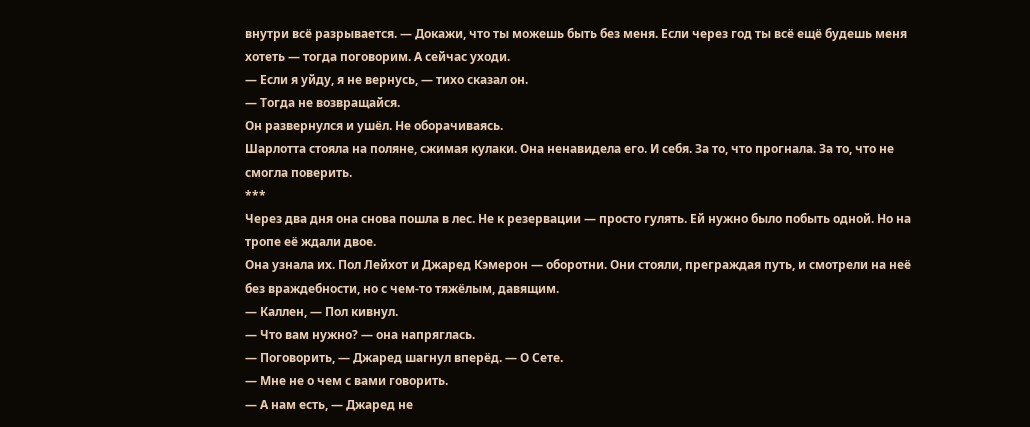внутри всё разрывается. — Докажи, что ты можешь быть без меня. Если через год ты всё ещё будешь меня хотеть — тогда поговорим. А сейчас уходи.
— Если я уйду, я не вернусь, — тихо сказал он.
— Тогда не возвращайся.
Он развернулся и ушёл. Не оборачиваясь.
Шарлотта стояла на поляне, сжимая кулаки. Она ненавидела его. И себя. За то, что прогнала. За то, что не смогла поверить.
***
Через два дня она снова пошла в лес. Не к резервации — просто гулять. Ей нужно было побыть одной. Но на тропе её ждали двое.
Она узнала их. Пол Лейхот и Джаред Кэмерон — оборотни. Они стояли, преграждая путь, и смотрели на неё без враждебности, но с чем-то тяжёлым, давящим.
— Каллен, — Пол кивнул.
— Что вам нужно? — она напряглась.
— Поговорить, — Джаред шагнул вперёд. — О Сете.
— Мне не о чем с вами говорить.
— А нам есть, — Джаред не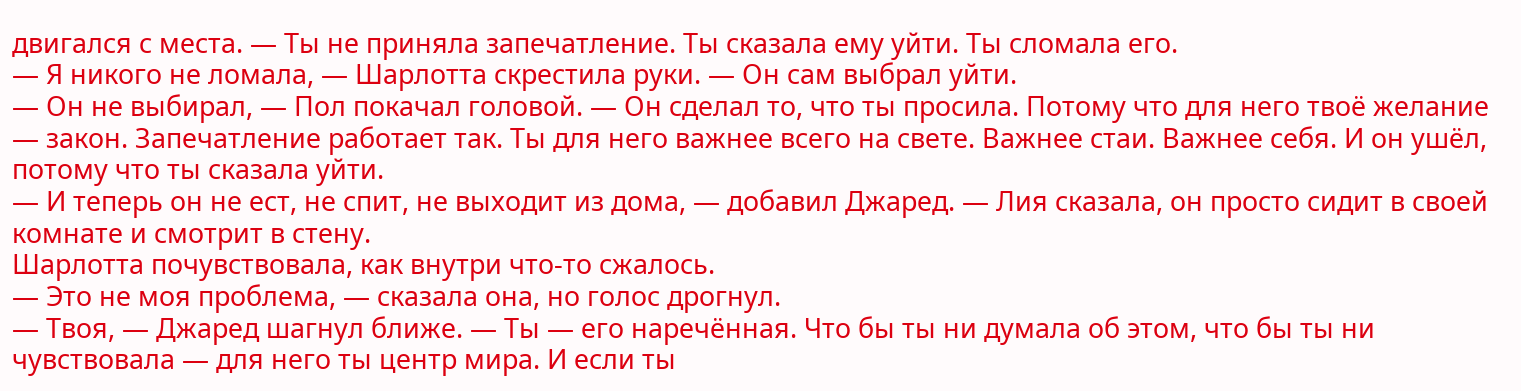двигался с места. — Ты не приняла запечатление. Ты сказала ему уйти. Ты сломала его.
— Я никого не ломала, — Шарлотта скрестила руки. — Он сам выбрал уйти.
— Он не выбирал, — Пол покачал головой. — Он сделал то, что ты просила. Потому что для него твоё желание — закон. Запечатление работает так. Ты для него важнее всего на свете. Важнее стаи. Важнее себя. И он ушёл, потому что ты сказала уйти.
— И теперь он не ест, не спит, не выходит из дома, — добавил Джаред. — Лия сказала, он просто сидит в своей комнате и смотрит в стену.
Шарлотта почувствовала, как внутри что-то сжалось.
— Это не моя проблема, — сказала она, но голос дрогнул.
— Твоя, — Джаред шагнул ближе. — Ты — его наречённая. Что бы ты ни думала об этом, что бы ты ни чувствовала — для него ты центр мира. И если ты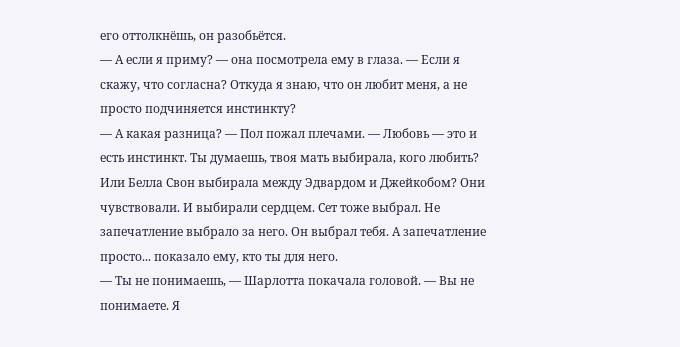его оттолкнёшь, он разобьётся.
— А если я приму? — она посмотрела ему в глаза. — Если я скажу, что согласна? Откуда я знаю, что он любит меня, а не просто подчиняется инстинкту?
— А какая разница? — Пол пожал плечами. — Любовь — это и есть инстинкт. Ты думаешь, твоя мать выбирала, кого любить? Или Белла Свон выбирала между Эдвардом и Джейкобом? Они чувствовали. И выбирали сердцем. Сет тоже выбрал. Не запечатление выбрало за него. Он выбрал тебя. А запечатление просто... показало ему, кто ты для него.
— Ты не понимаешь, — Шарлотта покачала головой. — Вы не понимаете. Я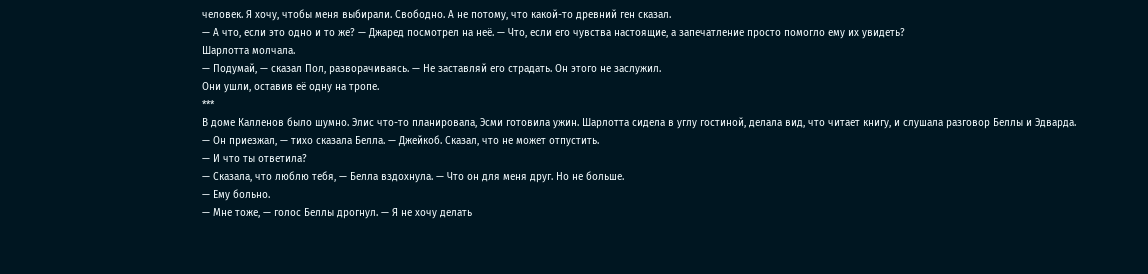человек. Я хочу, чтобы меня выбирали. Свободно. А не потому, что какой-то древний ген сказал.
— А что, если это одно и то же? — Джаред посмотрел на неё. — Что, если его чувства настоящие, а запечатление просто помогло ему их увидеть?
Шарлотта молчала.
— Подумай, — сказал Пол, разворачиваясь. — Не заставляй его страдать. Он этого не заслужил.
Они ушли, оставив её одну на тропе.
***
В доме Калленов было шумно. Элис что-то планировала, Эсми готовила ужин. Шарлотта сидела в углу гостиной, делала вид, что читает книгу, и слушала разговор Беллы и Эдварда.
— Он приезжал, — тихо сказала Белла. — Джейкоб. Сказал, что не может отпустить.
— И что ты ответила?
— Сказала, что люблю тебя, — Белла вздохнула. — Что он для меня друг. Но не больше.
— Ему больно.
— Мне тоже, — голос Беллы дрогнул. — Я не хочу делать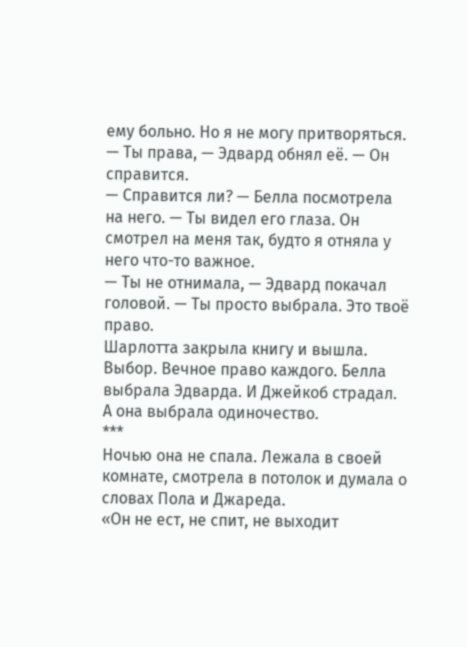ему больно. Но я не могу притворяться.
— Ты права, — Эдвард обнял её. — Он справится.
— Справится ли? — Белла посмотрела на него. — Ты видел его глаза. Он смотрел на меня так, будто я отняла у него что-то важное.
— Ты не отнимала, — Эдвард покачал головой. — Ты просто выбрала. Это твоё право.
Шарлотта закрыла книгу и вышла. Выбор. Вечное право каждого. Белла выбрала Эдварда. И Джейкоб страдал.
А она выбрала одиночество.
***
Ночью она не спала. Лежала в своей комнате, смотрела в потолок и думала о словах Пола и Джареда.
«Он не ест, не спит, не выходит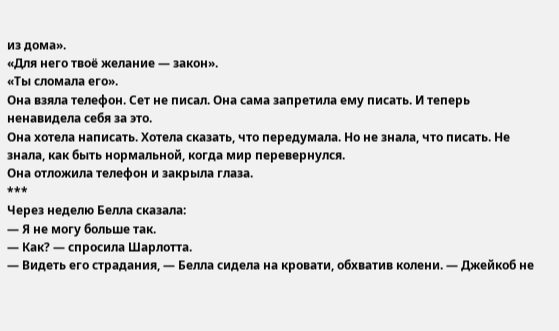из дома».
«Для него твоё желание — закон».
«Ты сломала его».
Она взяла телефон. Сет не писал. Она сама запретила ему писать. И теперь ненавидела себя за это.
Она хотела написать. Хотела сказать, что передумала. Но не знала, что писать. Не знала, как быть нормальной, когда мир перевернулся.
Она отложила телефон и закрыла глаза.
***
Через неделю Белла сказала:
— Я не могу больше так.
— Как? — спросила Шарлотта.
— Видеть его страдания, — Белла сидела на кровати, обхватив колени. — Джейкоб не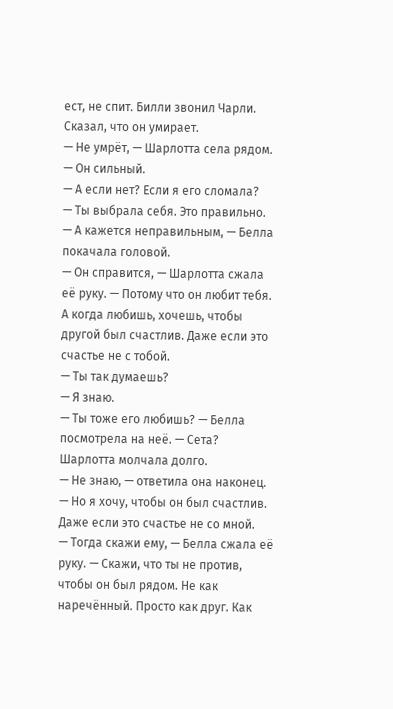ест, не спит. Билли звонил Чарли. Сказал, что он умирает.
— Не умрёт, — Шарлотта села рядом. — Он сильный.
— А если нет? Если я его сломала?
— Ты выбрала себя. Это правильно.
— А кажется неправильным, — Белла покачала головой.
— Он справится, — Шарлотта сжала её руку. — Потому что он любит тебя. А когда любишь, хочешь, чтобы другой был счастлив. Даже если это счастье не с тобой.
— Ты так думаешь?
— Я знаю.
— Ты тоже его любишь? — Белла посмотрела на неё. — Сета?
Шарлотта молчала долго.
— Не знаю, — ответила она наконец. — Но я хочу, чтобы он был счастлив. Даже если это счастье не со мной.
— Тогда скажи ему, — Белла сжала её руку. — Скажи, что ты не против, чтобы он был рядом. Не как наречённый. Просто как друг. Как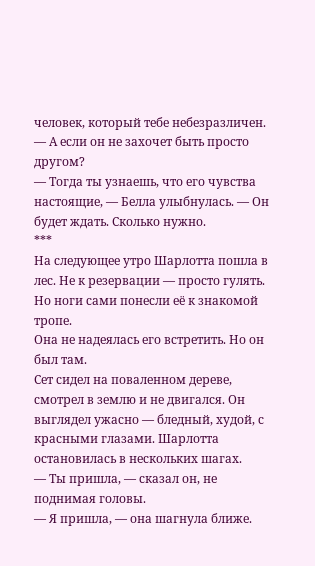человек, который тебе небезразличен.
— А если он не захочет быть просто другом?
— Тогда ты узнаешь, что его чувства настоящие, — Белла улыбнулась. — Он будет ждать. Сколько нужно.
***
На следующее утро Шарлотта пошла в лес. Не к резервации — просто гулять. Но ноги сами понесли её к знакомой тропе.
Она не надеялась его встретить. Но он был там.
Сет сидел на поваленном дереве, смотрел в землю и не двигался. Он выглядел ужасно — бледный, худой, с красными глазами. Шарлотта остановилась в нескольких шагах.
— Ты пришла, — сказал он, не поднимая головы.
— Я пришла, — она шагнула ближе.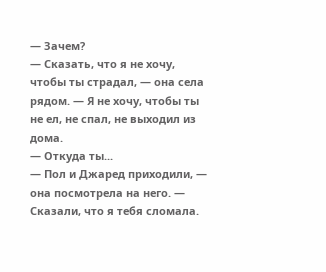— Зачем?
— Сказать, что я не хочу, чтобы ты страдал, — она села рядом. — Я не хочу, чтобы ты не ел, не спал, не выходил из дома.
— Откуда ты...
— Пол и Джаред приходили, — она посмотрела на него. — Сказали, что я тебя сломала.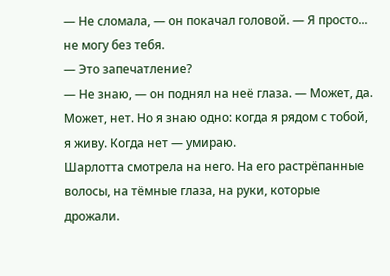— Не сломала, — он покачал головой. — Я просто... не могу без тебя.
— Это запечатление?
— Не знаю, — он поднял на неё глаза. — Может, да. Может, нет. Но я знаю одно: когда я рядом с тобой, я живу. Когда нет — умираю.
Шарлотта смотрела на него. На его растрёпанные волосы, на тёмные глаза, на руки, которые дрожали.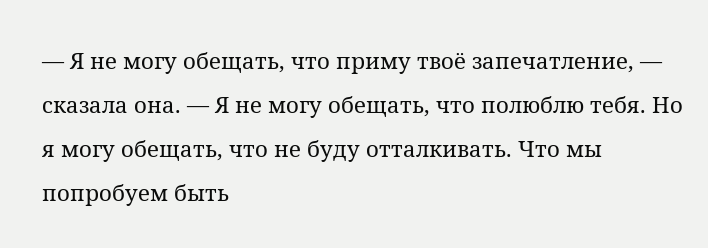— Я не могу обещать, что приму твоё запечатление, — сказала она. — Я не могу обещать, что полюблю тебя. Но я могу обещать, что не буду отталкивать. Что мы попробуем быть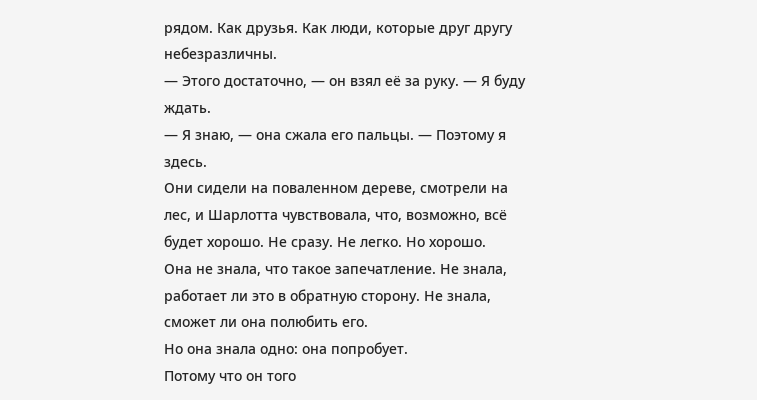рядом. Как друзья. Как люди, которые друг другу небезразличны.
— Этого достаточно, — он взял её за руку. — Я буду ждать.
— Я знаю, — она сжала его пальцы. — Поэтому я здесь.
Они сидели на поваленном дереве, смотрели на лес, и Шарлотта чувствовала, что, возможно, всё будет хорошо. Не сразу. Не легко. Но хорошо.
Она не знала, что такое запечатление. Не знала, работает ли это в обратную сторону. Не знала, сможет ли она полюбить его.
Но она знала одно: она попробует.
Потому что он того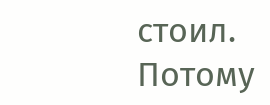стоил.
Потому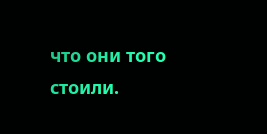что они того стоили.